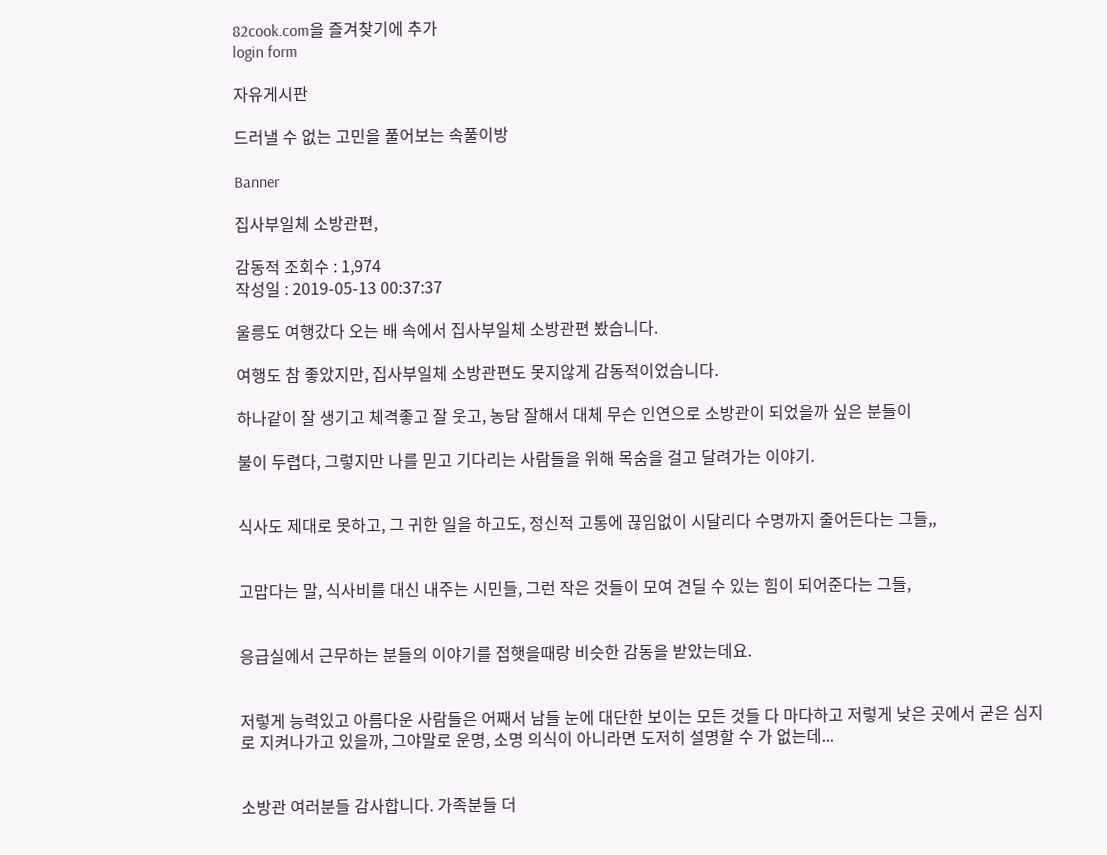82cook.com을 즐겨찾기에 추가
login form

자유게시판

드러낼 수 없는 고민을 풀어보는 속풀이방

Banner

집사부일체 소방관편,

감동적 조회수 : 1,974
작성일 : 2019-05-13 00:37:37

울릉도 여행갔다 오는 배 속에서 집사부일체 소방관편 봤습니다.

여행도 참 좋았지만, 집사부일체 소방관편도 못지않게 감동적이었습니다.

하나같이 잘 생기고 체격좋고 잘 웃고, 농담 잘해서 대체 무슨 인연으로 소방관이 되었을까 싶은 분들이

불이 두렵다, 그렇지만 나를 믿고 기다리는 사람들을 위해 목숨을 걸고 달려가는 이야기.


식사도 제대로 못하고, 그 귀한 일을 하고도, 정신적 고통에 끊임없이 시달리다 수명까지 줄어든다는 그들,,


고맙다는 말, 식사비를 대신 내주는 시민들, 그런 작은 것들이 모여 견딜 수 있는 힘이 되어준다는 그들,


응급실에서 근무하는 분들의 이야기를 접햇을때랑 비슷한 감동을 받았는데요.


저렇게 능력있고 아름다운 사람들은 어째서 남들 눈에 대단한 보이는 모든 것들 다 마다하고 저렇게 낮은 곳에서 굳은 심지로 지켜나가고 있을까, 그야말로 운명, 소명 의식이 아니라면 도저히 설명할 수 가 없는데...


소방관 여러분들 감사합니다. 가족분들 더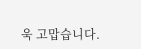욱 고맙습니다.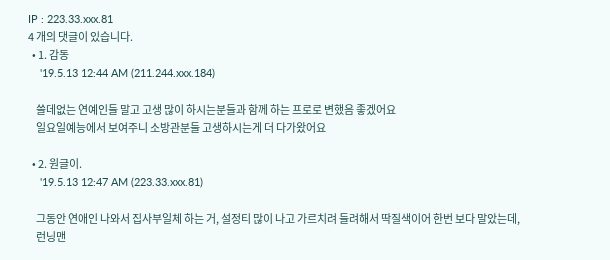IP : 223.33.xxx.81
4 개의 댓글이 있습니다.
  • 1. 감동
    '19.5.13 12:44 AM (211.244.xxx.184)

    쓸데없는 연예인들 말고 고생 많이 하시는분들과 함께 하는 프로로 변했음 좋겠어요
    일요일예능에서 보여주니 소방관분들 고생하시는게 더 다가왔어요

  • 2. 원글이.
    '19.5.13 12:47 AM (223.33.xxx.81)

    그동안 연애인 나와서 집사부일체 하는 거, 설정티 많이 나고 가르치려 들려해서 딱질색이어 한번 보다 말았는데,
    런닝맨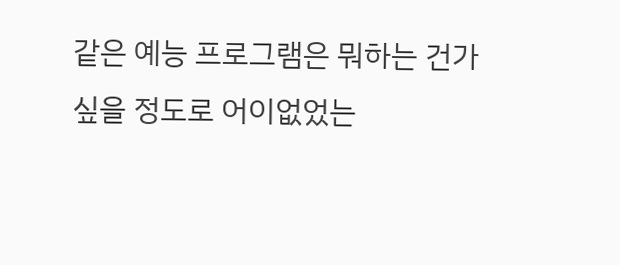같은 예능 프로그램은 뭐하는 건가 싶을 정도로 어이없었는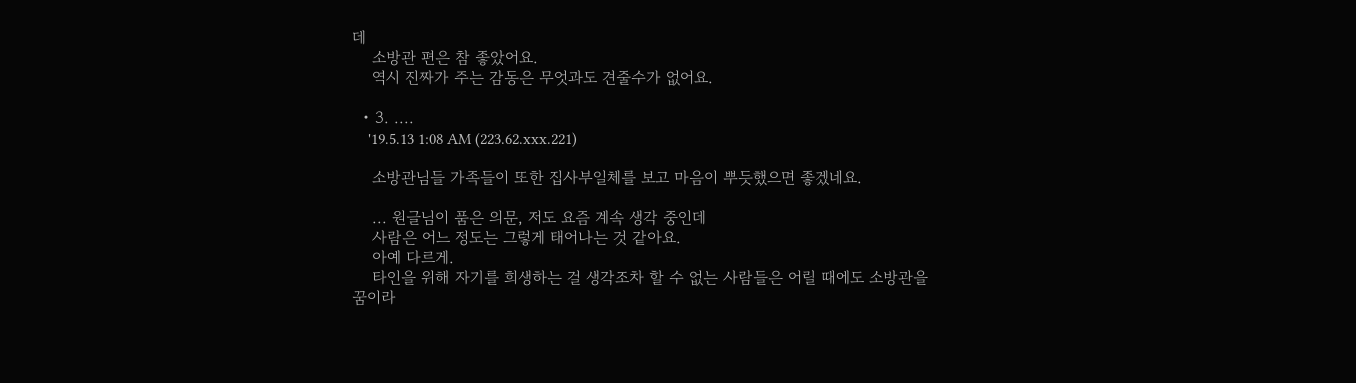데
    소방관 편은 참 좋았어요.
    역시 진짜가 주는 감동은 무엇과도 견줄수가 없어요.

  • 3. ....
    '19.5.13 1:08 AM (223.62.xxx.221)

    소방관님들 가족들이 또한 집사부일체를 보고 마음이 뿌듯했으면 좋겠네요.

    ... 원글님이 품은 의문, 저도 요즘 계속 생각 중인데
    사람은 어느 정도는 그렇게 태어나는 것 같아요.
    아예 다르게.
    타인을 위해 자기를 희생하는 걸 생각조차 할 수 없는 사람들은 어릴 때에도 소방관을 꿈이라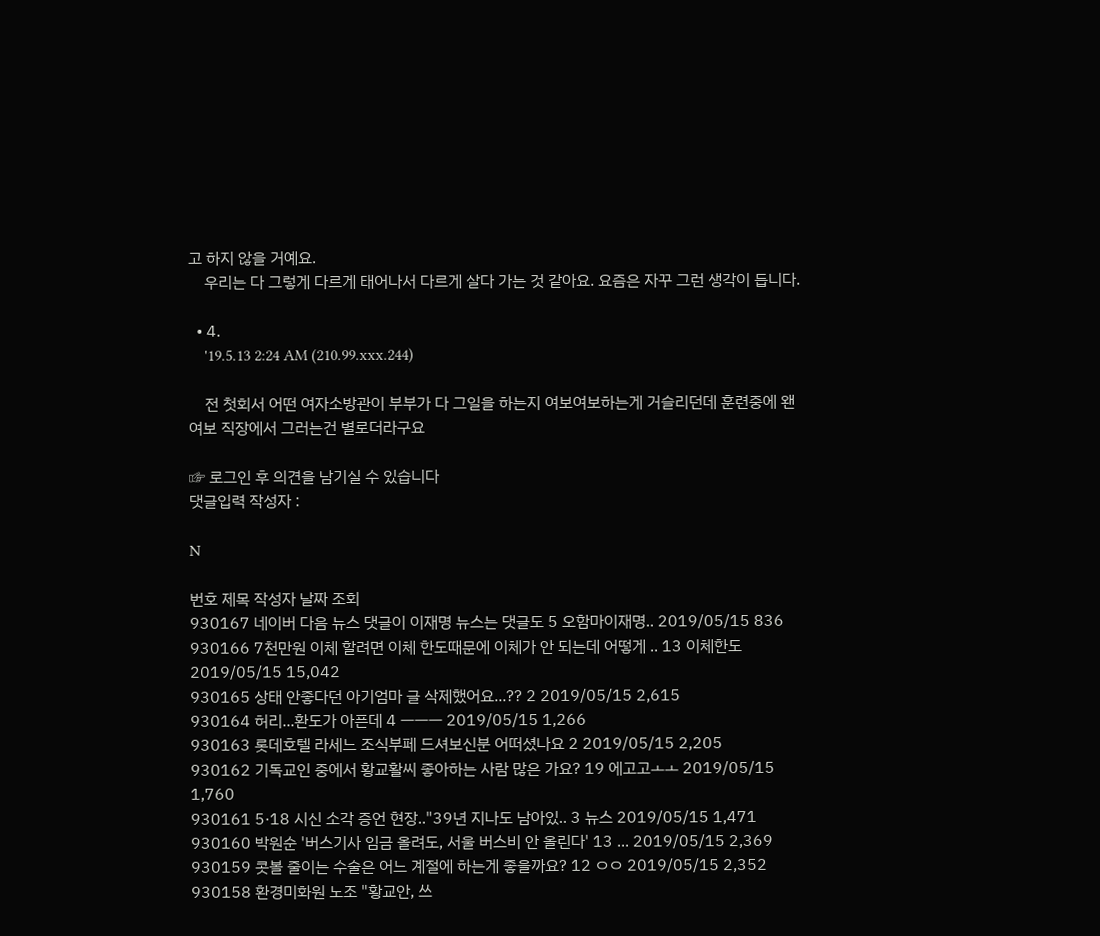고 하지 않을 거예요.
    우리는 다 그렇게 다르게 태어나서 다르게 살다 가는 것 같아요. 요즘은 자꾸 그런 생각이 듭니다.

  • 4.
    '19.5.13 2:24 AM (210.99.xxx.244)

    전 첫회서 어떤 여자소방관이 부부가 다 그일을 하는지 여보여보하는게 거슬리던데 훈련중에 왠 여보 직장에서 그러는건 별로더라구요

☞ 로그인 후 의견을 남기실 수 있습니다
댓글입력 작성자 :

N

번호 제목 작성자 날짜 조회
930167 네이버 다음 뉴스 댓글이 이재명 뉴스는 댓글도 5 오함마이재명.. 2019/05/15 836
930166 7천만원 이체 할려면 이체 한도때문에 이체가 안 되는데 어떻게 .. 13 이체한도 2019/05/15 15,042
930165 상태 안좋다던 아기엄마 글 삭제했어요...?? 2 2019/05/15 2,615
930164 허리...환도가 아픈데 4 ㅡㅡㅡ 2019/05/15 1,266
930163 롯데호텔 라세느 조식부페 드셔보신분 어떠셨나요 2 2019/05/15 2,205
930162 기독교인 중에서 황교활씨 좋아하는 사람 많은 가요? 19 에고고ㅗㅗ 2019/05/15 1,760
930161 5·18 시신 소각 증언 현장.."39년 지나도 남아있.. 3 뉴스 2019/05/15 1,471
930160 박원순 '버스기사 임금 올려도, 서울 버스비 안 올린다' 13 ... 2019/05/15 2,369
930159 콧볼 줄이는 수술은 어느 계절에 하는게 좋을까요? 12 ㅇㅇ 2019/05/15 2,352
930158 환경미화원 노조 "황교안, 쓰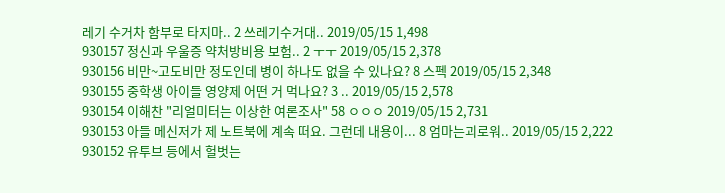레기 수거차 함부로 타지마.. 2 쓰레기수거대.. 2019/05/15 1,498
930157 정신과 우울증 약처방비용 보험.. 2 ㅜㅜ 2019/05/15 2,378
930156 비만~고도비만 정도인데 병이 하나도 없을 수 있나요? 8 스펙 2019/05/15 2,348
930155 중학생 아이들 영양제 어떤 거 먹나요? 3 .. 2019/05/15 2,578
930154 이해찬 "리얼미터는 이상한 여론조사" 58 ㅇㅇㅇ 2019/05/15 2,731
930153 아들 메신저가 제 노트북에 계속 떠요. 그런데 내용이... 8 엄마는괴로워.. 2019/05/15 2,222
930152 유투브 등에서 헐벗는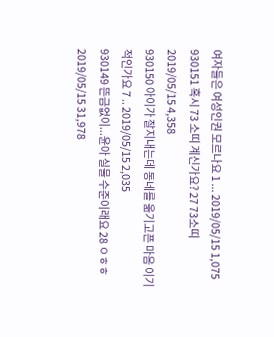여자들은 여성인권 모르나요 1 ... 2019/05/15 1,075
930151 혹시 73 소띠 계신가요? 27 73소띠 2019/05/15 4,358
930150 아이가 잘지내는데 동네를 옮기고픈 마음 이기적인가요 7 .. 2019/05/15 2,035
930149 뜬금없이...윤아 실물 수준이래요 28 ㅇㅎㅎ 2019/05/15 31,978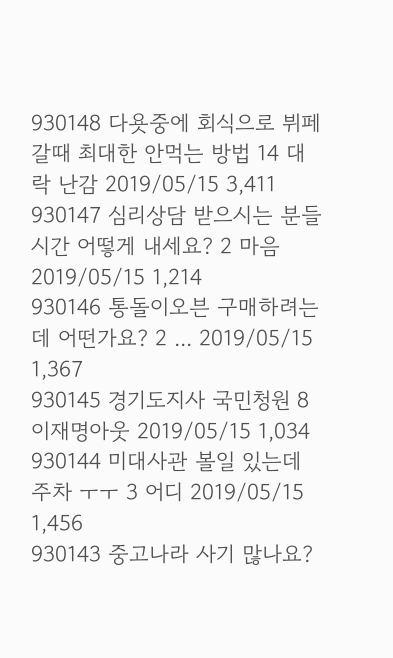930148 다욧중에 회식으로 뷔페갈때 최대한 안먹는 방법 14 대락 난감 2019/05/15 3,411
930147 심리상담 받으시는 분들 시간 어떻게 내세요? 2 마음 2019/05/15 1,214
930146 통돌이오븐 구매하려는데 어떤가요? 2 ... 2019/05/15 1,367
930145 경기도지사 국민청원 8 이재명아웃 2019/05/15 1,034
930144 미대사관 볼일 있는데 주차 ㅜㅜ 3 어디 2019/05/15 1,456
930143 중고나라 사기 많나요?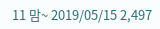11 맘~ 2019/05/15 2,497